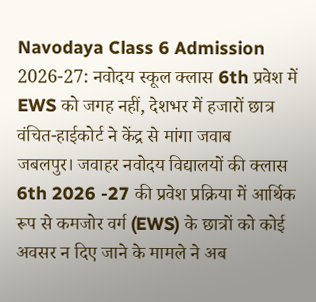Navodaya Class 6 Admission 2026-27: नवोदय स्कूल क्लास 6th प्रवेश में EWS को जगह नहीं, देशभर में हजारों छात्र वंचित-हाईकोर्ट ने केंद्र से मांगा जवाब
जबलपुर। जवाहर नवोदय विद्यालयों की क्लास 6th 2026 -27 की प्रवेश प्रक्रिया में आर्थिक रूप से कमजोर वर्ग (EWS) के छात्रों को कोई अवसर न दिए जाने के मामले ने अब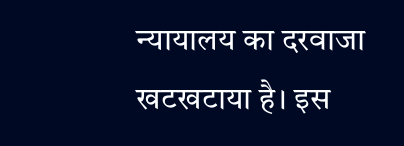न्यायालय का दरवाजा खटखटाया है। इस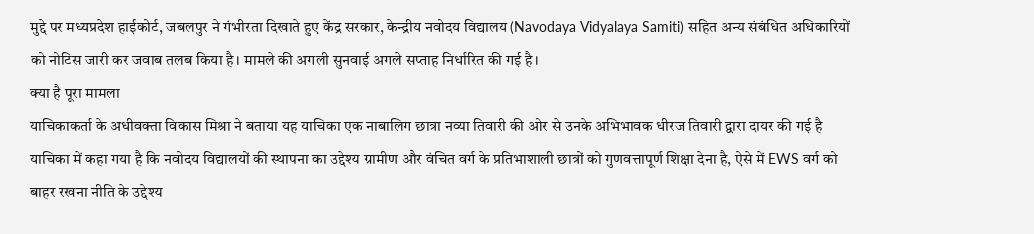मुद्दे पर मध्यप्रदेश हाईकोर्ट, जबलपुर ने गंभीरता दिखाते हुए केंद्र सरकार, केन्द्रीय नवोदय विद्यालय (Navodaya Vidyalaya Samiti) सहित अन्य संबंधित अधिकारियों को नोटिस जारी कर जवाब तलब किया है। मामले की अगली सुनवाई अगले सप्ताह निर्धारित की गई है।
क्या है पूरा मामला
याचिकाकर्ता के अधीवक्ता विकास मिश्रा ने बताया यह याचिका एक नाबालिग छात्रा नव्या तिवारी की ओर से उनके अभिभावक धीरज तिवारी द्वारा दायर की गई है याचिका में कहा गया है कि नवोदय विद्यालयों की स्थापना का उद्देश्य ग्रामीण और वंचित वर्ग के प्रतिभाशाली छात्रों को गुणवत्तापूर्ण शिक्षा देना है, ऐसे में EWS वर्ग को बाहर रखना नीति के उद्देश्य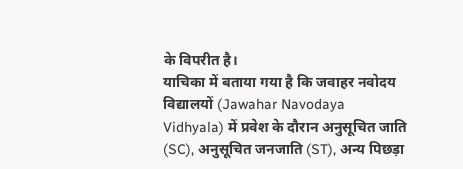के विपरीत है।
याचिका में बताया गया है कि जवाहर नवोदय विद्यालयों (Jawahar Navodaya Vidhyala) में प्रवेश के दौरान अनुसूचित जाति (SC), अनुसूचित जनजाति (ST), अन्य पिछड़ा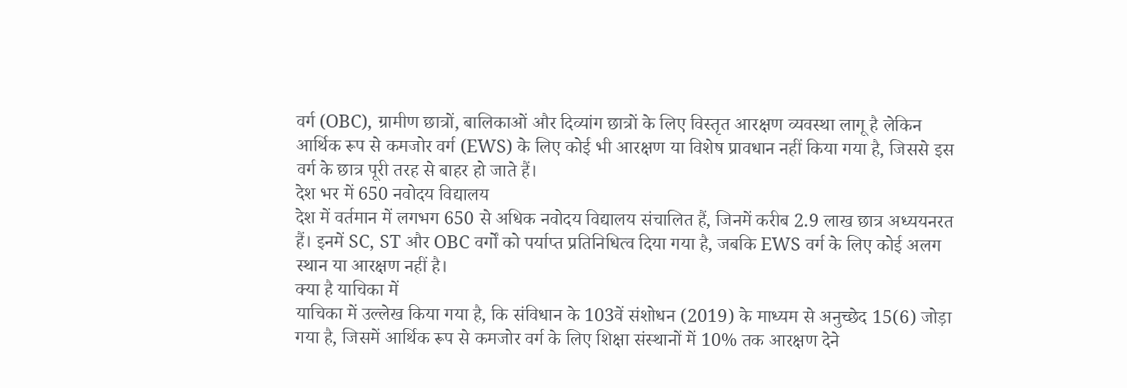वर्ग (OBC), ग्रामीण छात्रों, बालिकाओं और दिव्यांग छात्रों के लिए विस्तृत आरक्षण व्यवस्था लागू है लेकिन आर्थिक रूप से कमजोर वर्ग (EWS) के लिए कोई भी आरक्षण या विशेष प्रावधान नहीं किया गया है, जिससे इस वर्ग के छात्र पूरी तरह से बाहर हो जाते हैं।
देश भर में 650 नवोदय विद्यालय
देश में वर्तमान में लगभग 650 से अधिक नवोदय विद्यालय संचालित हैं, जिनमें करीब 2.9 लाख छात्र अध्ययनरत हैं। इनमें SC, ST और OBC वर्गों को पर्याप्त प्रतिनिधित्व दिया गया है, जबकि EWS वर्ग के लिए कोई अलग स्थान या आरक्षण नहीं है।
क्या है याचिका में
याचिका में उल्लेख किया गया है, कि संविधान के 103वें संशोधन (2019) के माध्यम से अनुच्छेद 15(6) जोड़ा गया है, जिसमें आर्थिक रूप से कमजोर वर्ग के लिए शिक्षा संस्थानों में 10% तक आरक्षण देने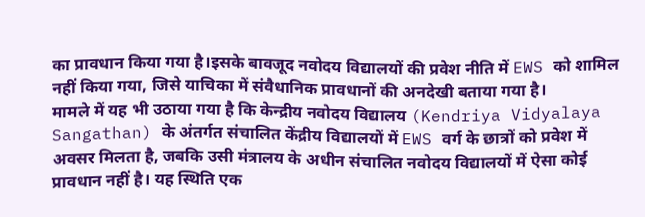का प्रावधान किया गया है।इसके बावजूद नवोदय विद्यालयों की प्रवेश नीति में EWS को शामिल नहीं किया गया, जिसे याचिका में संवैधानिक प्रावधानों की अनदेखी बताया गया है।
मामले में यह भी उठाया गया है कि केन्द्रीय नवोदय विद्यालय (Kendriya Vidyalaya Sangathan) के अंतर्गत संचालित केंद्रीय विद्यालयों में EWS वर्ग के छात्रों को प्रवेश में अवसर मिलता है, जबकि उसी मंत्रालय के अधीन संचालित नवोदय विद्यालयों में ऐसा कोई प्रावधान नहीं है। यह स्थिति एक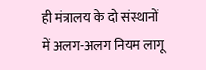ही मंत्रालय के दो संस्थानों में अलग-अलग नियम लागू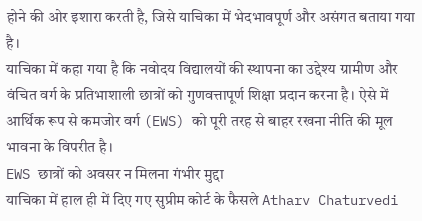होने की ओर इशारा करती है, जिसे याचिका में भेदभावपूर्ण और असंगत बताया गया है।
याचिका में कहा गया है कि नवोदय विद्यालयों की स्थापना का उद्देश्य ग्रामीण और वंचित वर्ग के प्रतिभाशाली छात्रों को गुणवत्तापूर्ण शिक्षा प्रदान करना है। ऐसे में आर्थिक रूप से कमजोर वर्ग (EWS) को पूरी तरह से बाहर रखना नीति की मूल भावना के विपरीत है।
EWS छात्रों को अवसर न मिलना गंभीर मुद्दा
याचिका में हाल ही में दिए गए सुप्रीम कोर्ट के फैसले Atharv Chaturvedi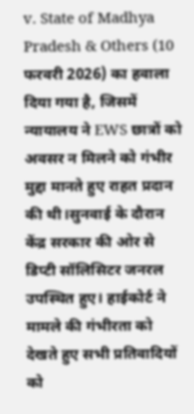v. State of Madhya Pradesh & Others (10 फरवरी 2026) का हवाला दिया गया है, जिसमें न्यायालय ने EWS छात्रों को अवसर न मिलने को गंभीर मुद्दा मानते हुए राहत प्रदान की थी।सुनवाई के दौरान केंद्र सरकार की ओर से डिप्टी सॉलिसिटर जनरल उपस्थित हुए। हाईकोर्ट ने मामले की गंभीरता को देखते हुए सभी प्रतिवादियों को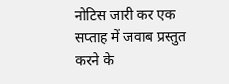नोटिस जारी कर एक सप्ताह में जवाब प्रस्तुत करने के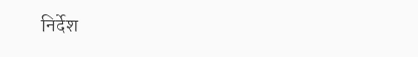निर्देश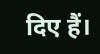दिए हैं।